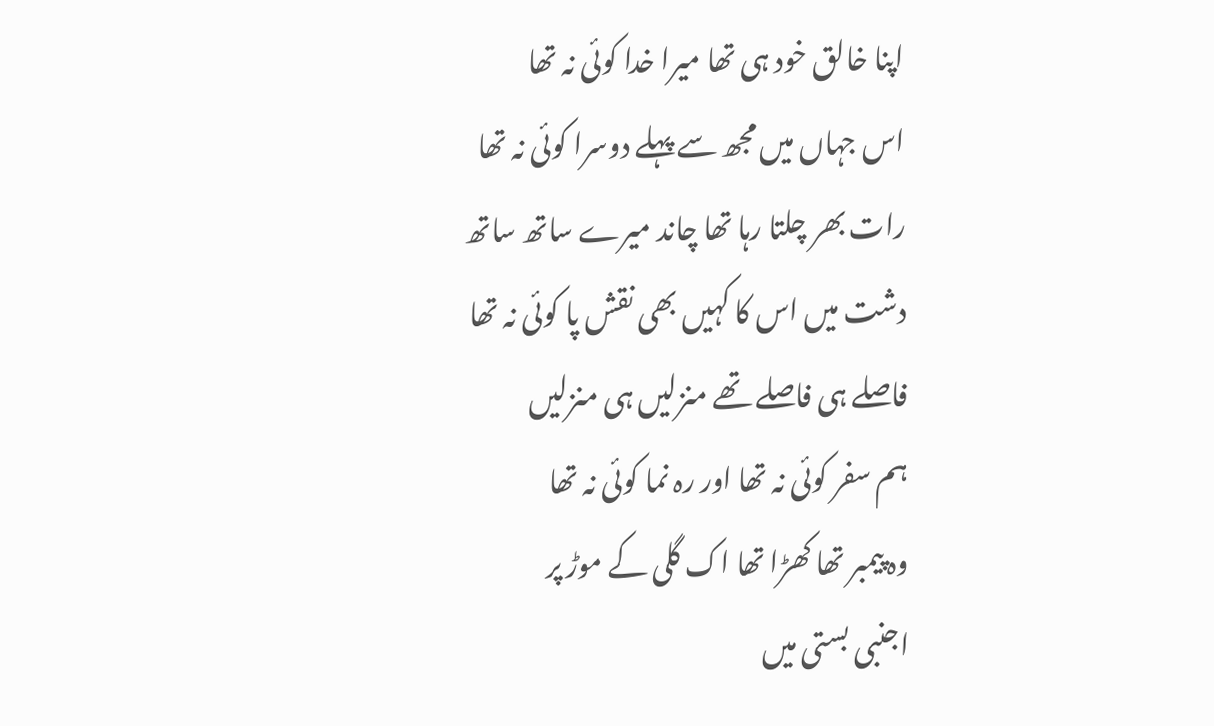اپنا خالق خود ہی تھا میرا خدا کوئی نہ تھا
اس جہاں میں مجھ سے پہلے دوسرا کوئی نہ تھا
رات بھر چلتا رہا تھا چاند میرے ساتھ ساتھ
دشت میں اس کا کہیں بھی نقش پا کوئی نہ تھا
فاصلے ہی فاصلے تھے منزلیں ہی منزلیں
ہم سفر کوئی نہ تھا اور رہ نما کوئی نہ تھا
وہ پیمبر تھا کھڑا تھا اک گلی کے موڑ پر
اجنبی بستی میں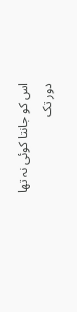اس کو جانتا کوئی نہ تھا
دور تک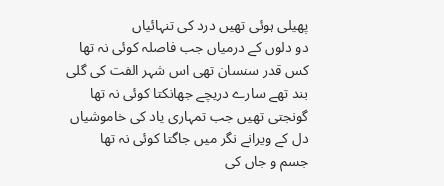پھیلی ہوئی تھیں درد کی تنہائیاں
دو دلوں کے درمیاں جب فاصلہ کوئی نہ تھا
کس قدر سنسان تھی اس شہر الفت کی گلی
بند تھے سارے دریچے جھانکتا کوئی نہ تھا
گونجتی تھیں جب تمہاری یاد کی خاموشیاں
دل کے ویرانے نگر میں جاگتا کوئی نہ تھا
جسم و جاں کی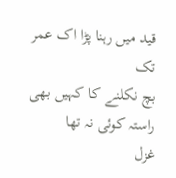قید میں رہنا پڑا اک عمر تک
بچ نکلنے کا کہیں بھی راستہ کوئی نہ تھا
غزل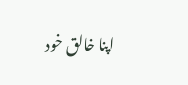اپنا خالق خود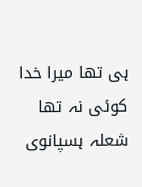ہی تھا میرا خدا کوئی نہ تھا
شعلہ ہسپانوی